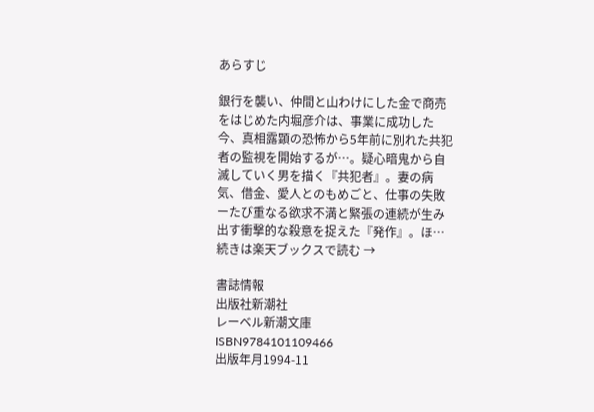あらすじ

銀行を襲い、仲間と山わけにした金で商売をはじめた内堀彦介は、事業に成功した今、真相露顕の恐怖から5年前に別れた共犯者の監視を開始するが…。疑心暗鬼から自滅していく男を描く『共犯者』。妻の病気、借金、愛人とのもめごと、仕事の失敗ーたび重なる欲求不満と緊張の連続が生み出す衝撃的な殺意を捉えた『発作』。ほ…続きは楽天ブックスで読む →

書誌情報
出版社新潮社
レーベル新潮文庫
ISBN9784101109466
出版年月1994-11